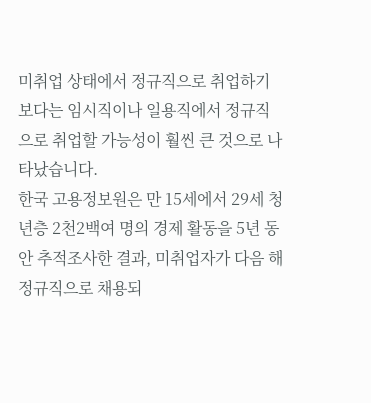미취업 상태에서 정규직으로 취업하기보다는 임시직이나 일용직에서 정규직으로 취업할 가능성이 훨씬 큰 것으로 나타났습니다.
한국 고용정보원은 만 15세에서 29세 청년층 2천2백여 명의 경제 활동을 5년 동안 추적조사한 결과, 미취업자가 다음 해 정규직으로 채용되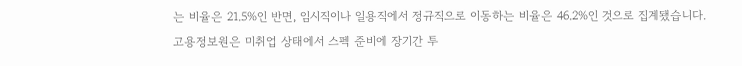는 비율은 21.5%인 반면, 임시직이나 일용직에서 정규직으로 이동하는 비율은 46.2%인 것으로 집계됐습니다.
고용정보원은 미취업 상태에서 스펙 준비에 장기간 투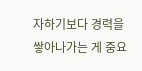자하기보다 경력을 쌓아나가는 게 중요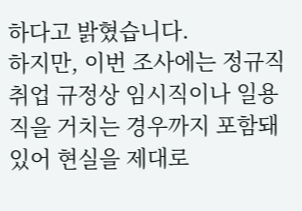하다고 밝혔습니다.
하지만, 이번 조사에는 정규직 취업 규정상 임시직이나 일용직을 거치는 경우까지 포함돼 있어 현실을 제대로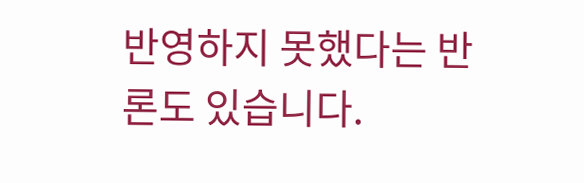반영하지 못했다는 반론도 있습니다.